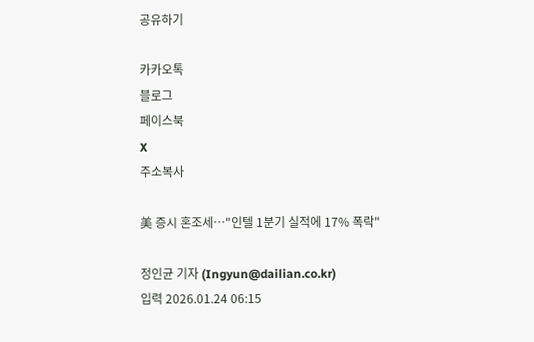공유하기

카카오톡
블로그
페이스북
X
주소복사

美 증시 혼조세…"인텔 1분기 실적에 17% 폭락"

정인균 기자 (Ingyun@dailian.co.kr)
입력 2026.01.24 06:15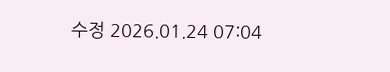수정 2026.01.24 07:04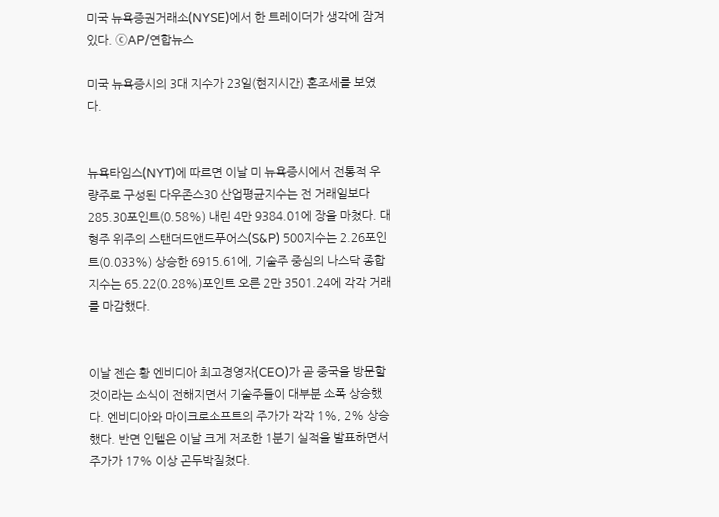미국 뉴욕증권거래소(NYSE)에서 한 트레이더가 생각에 잠겨 있다. ⓒAP/연합뉴스

미국 뉴욕증시의 3대 지수가 23일(현지시간) 혼조세를 보였다.


뉴욕타임스(NYT)에 따르면 이날 미 뉴욕증시에서 전통적 우량주로 구성된 다우존스30 산업평균지수는 전 거래일보다 285.30포인트(0.58%) 내린 4만 9384.01에 장을 마쳤다. 대형주 위주의 스탠더드앤드푸어스(S&P) 500지수는 2.26포인트(0.033%) 상승한 6915.61에, 기술주 중심의 나스닥 종합지수는 65.22(0.28%)포인트 오른 2만 3501.24에 각각 거래를 마감했다.


이날 젠슨 황 엔비디아 최고경영자(CEO)가 곧 중국을 방문할 것이라는 소식이 전해지면서 기술주들이 대부분 소폭 상승했다. 엔비디아와 마이크로소프트의 주가가 각각 1%, 2% 상승했다. 반면 인텔은 이날 크게 저조한 1분기 실적을 발표하면서 주가가 17% 이상 곤두박질쳤다.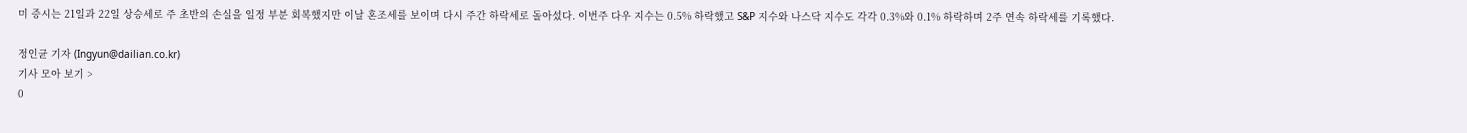미 증시는 21일과 22일 상승세로 주 초반의 손실을 일정 부분 회복했지만 이날 혼조세를 보이며 다시 주간 하락세로 돌아섰다. 이번주 다우 지수는 0.5% 하락했고 S&P 지수와 나스닥 지수도 각각 0.3%와 0.1% 하락하며 2주 연속 하락세를 기록했다.

정인균 기자 (Ingyun@dailian.co.kr)
기사 모아 보기 >
0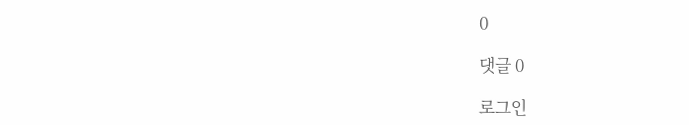0

댓글 0

로그인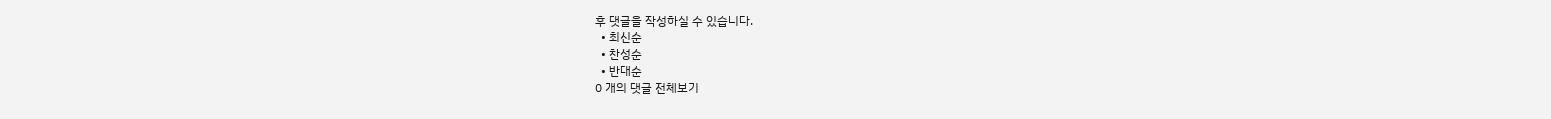후 댓글을 작성하실 수 있습니다.
  • 최신순
  • 찬성순
  • 반대순
0 개의 댓글 전체보기